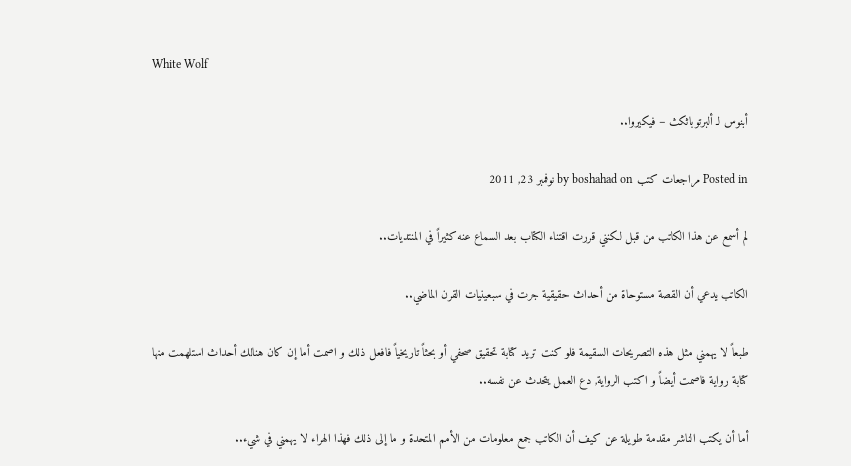White Wolf

أبنوس لـ ألبرتوباثكث – فيكيروا..

Posted in مراجعات كتب by boshahad on نوفمبر 23, 2011

لم أسمع عن هذا الكاتب من قبل لكنني قررت اقتناء الكتاب بعد السماع عنه كثيراً في المنتديات..

الكاتب يدعي أن القصة مستوحاة من أحداث حقيقية جرت في سبعينيات القرن الماضي..

طبعاً لا يهمني مثل هذه التصريحات السقيمة فلو كنت تريد كتابة تحقيق صحفي أو بحثاً تاريخياً فافعل ذلك و اصمت أما إن كان هنالك أحداث استلهمت منها كتابة رواية فاصمت أيضاً و اكتب الرواية, دع العمل يتحدث عن نفسه..

أما أن يكتب الناشر مقدمة طويلة عن كيف أن الكاتب جمع معلومات من الأمم المتحدة و ما إلى ذلك فهذا الهراء لا يهمني في شيء..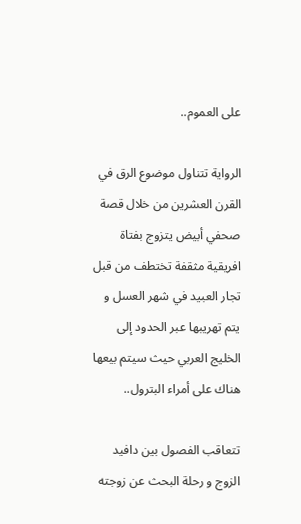على العموم..

الرواية تتناول موضوع الرق في القرن العشرين من خلال قصة صحفي أبيض يتزوج بفتاة افريقية مثقفة تختطف من قبل تجار العبيد في شهر العسل و يتم تهريبها عبر الحدود إلى الخليج العربي حيث سيتم بيعها هناك على أمراء البترول..

تتعاقب الفصول بين دافيد الزوج و رحلة البحث عن زوجته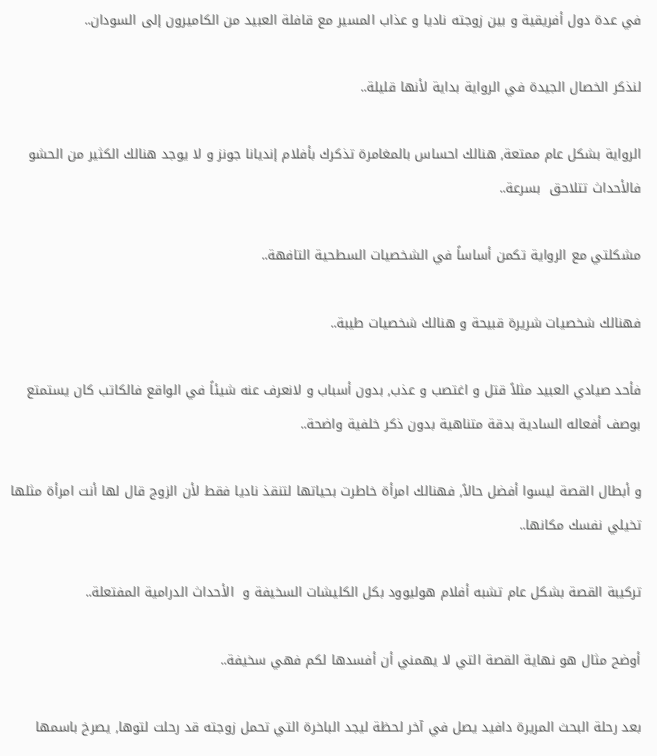في عدة دول أفريقية و بين زوجته ناديا و عذاب المسير مع قافلة العبيد من الكاميرون إلى السودان..

لنذكر الخصال الجيدة في الرواية بداية لأنها قليلة..

الرواية بشكل عام ممتعة, هنالك احساس بالمغامرة تذكرك بأفلام إنديانا جونز و لا يوجد هنالك الكثير من الحشو فالأحداث تتلاحق  بسرعة..

مشكلتي مع الرواية تكمن أساساً في الشخصيات السطحية التافهة..

فهنالك شخصيات شريرة قبيحة و هنالك شخصيات طيبة..

فأحد صيادي العبيد مثلاً قتل و اغتصب و عذب, بدون أسباب و لانعرف عنه شيئاً في الواقع فالكاتب كان يستمتع بوصف أفعاله السادية بدقة متناهية بدون ذكر خلفية واضحة..

و أبطال القصة ليسوا أفضل حالاً, فهنالك امرأة خاطرت بحياتها لتنقذ ناديا فقط لأن الزوج قال لها أنت امرأة مثلها تخيلي نفسك مكانها..

تركيبة القصة بشكل عام تشبه أفلام هوليوود بكل الكليشات السخيفة و  الأحداث الدرامية المفتعلة..

أوضح مثال هو نهاية القصة التي لا يهمني أن أفسدها لكم فهي سخيفة..

بعد رحلة البحث المريرة دافيد يصل في آخر لحظة ليجد الباخرة التي تحمل زوجته قد رحلت لتوها, يصرخ باسمها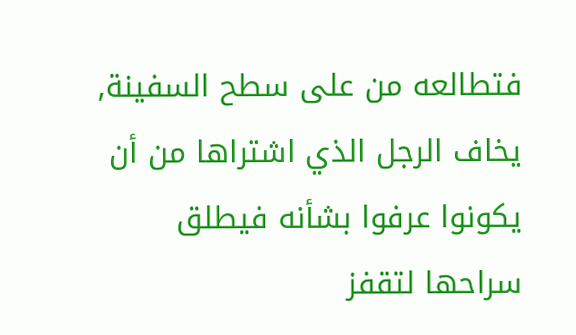فتطالعه من على سطح السفينة, يخاف الرجل الذي اشتراها من أن يكونوا عرفوا بشأنه فيطلق سراحها لتقفز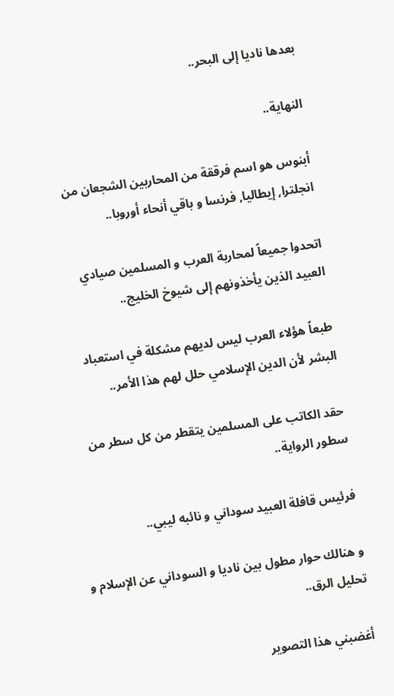بعدها ناديا إلى البحر..

النهاية..

أبنوس هو اسم فرققة من المحاربين الشجعان من انجلترا, إيطاليا, فرنسا و باقي أنحاء أوروبا..

اتحدوا جميعاً لمحاربة العرب و المسلمين صيادي العبيد الذين يأخذونهم إلى شيوخ الخليج..

طبعاً هؤلاء العرب ليس لديهم مشكلة في استعباد البشر لأن الدين الإسلامي حلل لهم هذا الأمر..

حقد الكاتب على المسلمين يتقطر من كل سطر من سطور الرواية..

فرئيس قافلة العبيد سوداني و نائبه ليبي..

و هنالك حوار مطول بين ناديا و السوداني عن الإسلام و تحليل الرق..

أغضبني هذا التصوير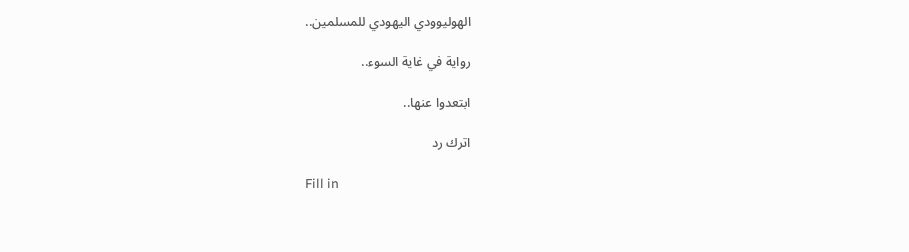الهوليوودي اليهودي للمسلمين..

رواية في غاية السوء..

ابتعدوا عنها..

اترك رد

Fill in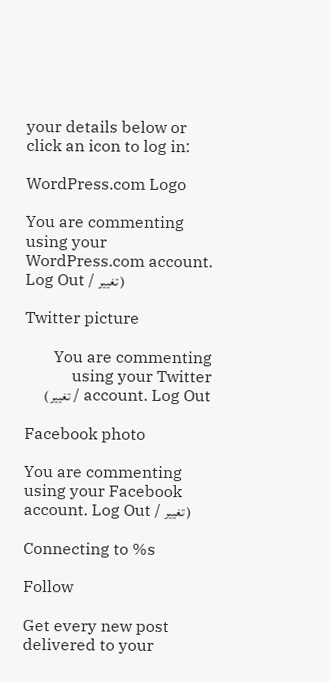your details below or click an icon to log in:

WordPress.com Logo

You are commenting using your WordPress.com account. Log Out / تغيير )

Twitter picture

You are commenting using your Twitter account. Log Out / تغيير )

Facebook photo

You are commenting using your Facebook account. Log Out / تغيير )

Connecting to %s

Follow

Get every new post delivered to your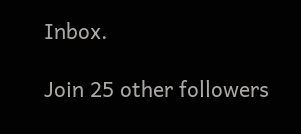Inbox.

Join 25 other followers